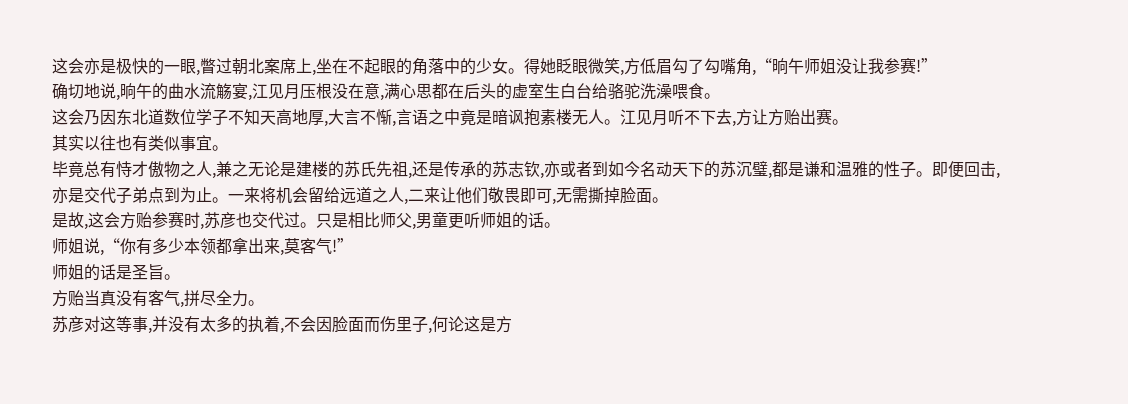这会亦是极快的一眼,瞥过朝北案席上,坐在不起眼的角落中的少女。得她眨眼微笑,方低眉勾了勾嘴角,“晌午师姐没让我参赛!”
确切地说,晌午的曲水流觞宴,江见月压根没在意,满心思都在后头的虚室生白台给骆驼洗澡喂食。
这会乃因东北道数位学子不知天高地厚,大言不惭,言语之中竟是暗讽抱素楼无人。江见月听不下去,方让方贻出赛。
其实以往也有类似事宜。
毕竟总有恃才傲物之人,兼之无论是建楼的苏氏先祖,还是传承的苏志钦,亦或者到如今名动天下的苏沉璧,都是谦和温雅的性子。即便回击,亦是交代子弟点到为止。一来将机会留给远道之人,二来让他们敬畏即可,无需撕掉脸面。
是故,这会方贻参赛时,苏彦也交代过。只是相比师父,男童更听师姐的话。
师姐说,“你有多少本领都拿出来,莫客气!”
师姐的话是圣旨。
方贻当真没有客气,拼尽全力。
苏彦对这等事,并没有太多的执着,不会因脸面而伤里子,何论这是方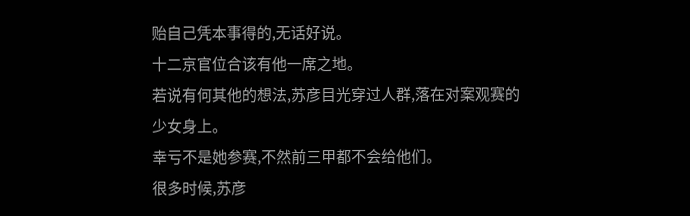贻自己凭本事得的,无话好说。
十二京官位合该有他一席之地。
若说有何其他的想法,苏彦目光穿过人群,落在对案观赛的少女身上。
幸亏不是她参赛,不然前三甲都不会给他们。
很多时候,苏彦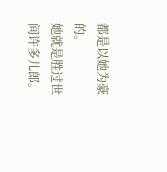都是以她为豪的。
她就是胜过世间许多儿郎。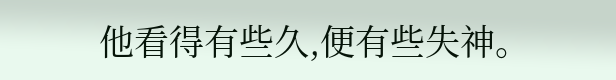他看得有些久,便有些失神。